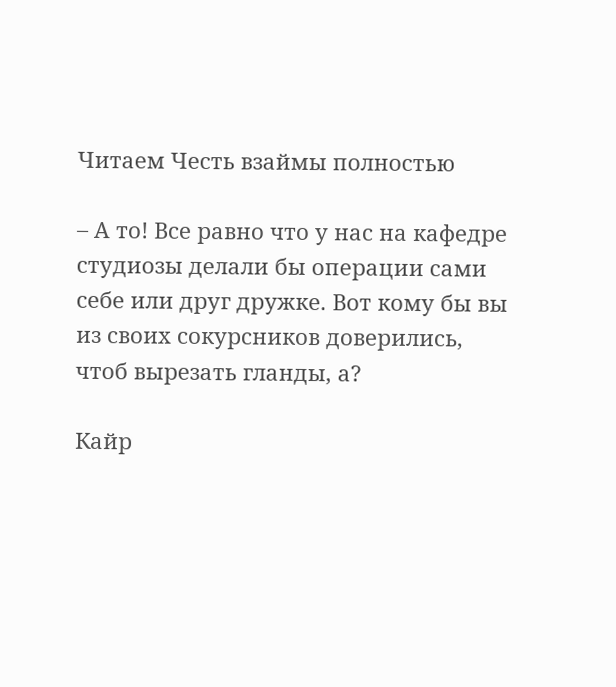Читаем Честь взаймы полностью

– А то! Все равно что у нас на кафедре студиозы делали бы операции сами себе или друг дружке. Вот кому бы вы из своих сокурсников доверились, чтоб вырезать гланды, а?

Кайр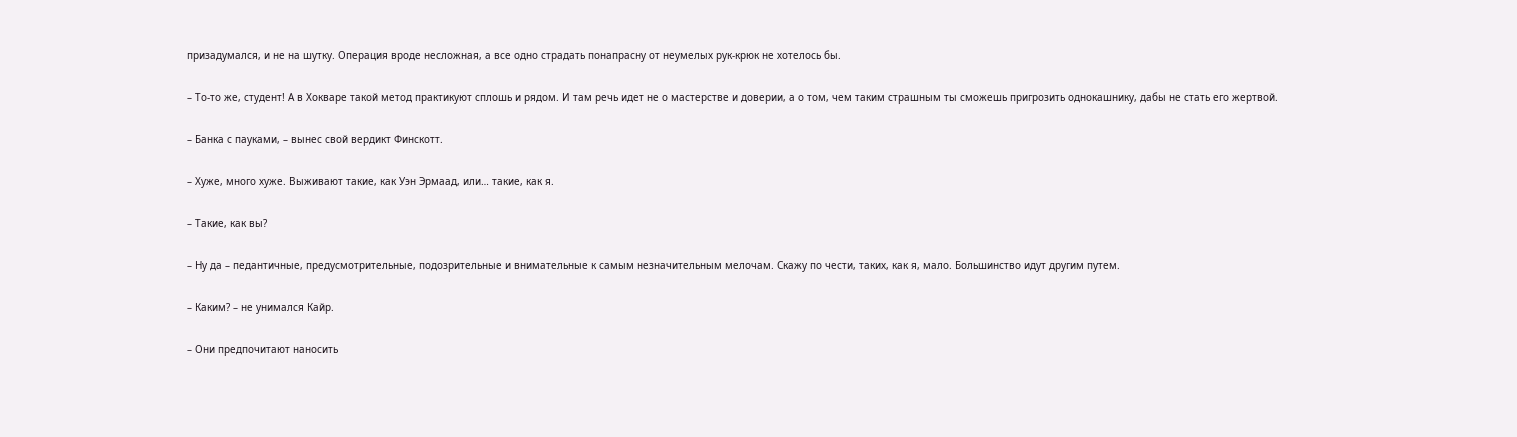призадумался, и не на шутку. Операция вроде несложная, а все одно страдать понапрасну от неумелых рук-крюк не хотелось бы.

– То-то же, студент! А в Хокваре такой метод практикуют сплошь и рядом. И там речь идет не о мастерстве и доверии, а о том, чем таким страшным ты сможешь пригрозить однокашнику, дабы не стать его жертвой.

– Банка с пауками, – вынес свой вердикт Финскотт.

– Хуже, много хуже. Выживают такие, как Уэн Эрмаад, или… такие, как я.

– Такие, как вы?

– Ну да – педантичные, предусмотрительные, подозрительные и внимательные к самым незначительным мелочам. Скажу по чести, таких, как я, мало. Большинство идут другим путем.

– Каким? – не унимался Кайр.

– Они предпочитают наносить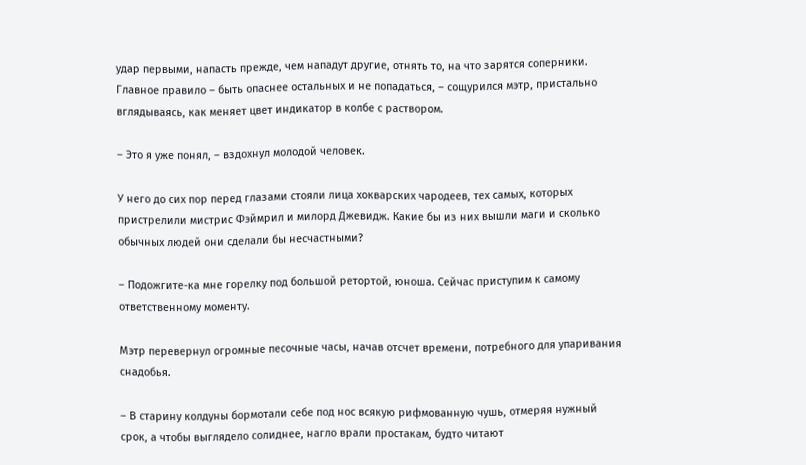удар первыми, напасть прежде, чем нападут другие, отнять то, на что зарятся соперники. Главное правило – быть опаснее остальных и не попадаться, – сощурился мэтр, пристально вглядываясь, как меняет цвет индикатор в колбе с раствором.

– Это я уже понял, – вздохнул молодой человек.

У него до сих пор перед глазами стояли лица хокварских чародеев, тех самых, которых пристрелили мистрис Фэймрил и милорд Джевидж. Какие бы из них вышли маги и сколько обычных людей они сделали бы несчастными?

– Подожгите-ка мне горелку под большой ретортой, юноша. Сейчас приступим к самому ответственному моменту.

Мэтр перевернул огромные песочные часы, начав отсчет времени, потребного для упаривания снадобья.

– В старину колдуны бормотали себе под нос всякую рифмованную чушь, отмеряя нужный срок, а чтобы выглядело солиднее, нагло врали простакам, будто читают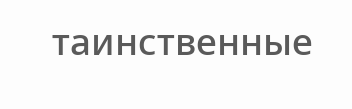таинственные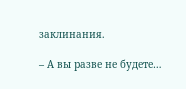заклинания.

– А вы разве не будете…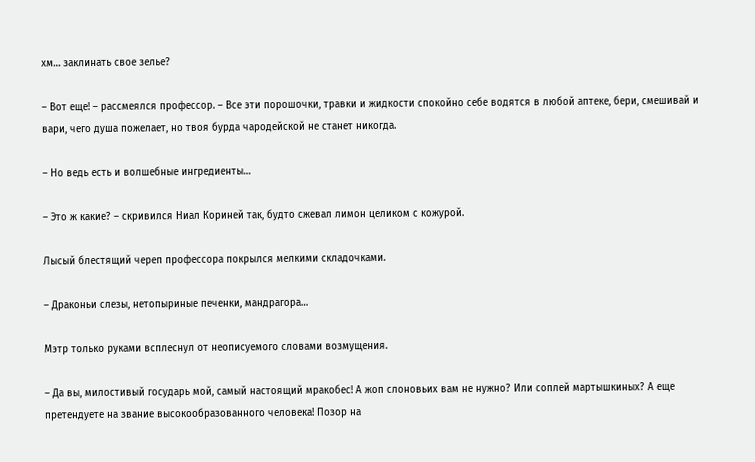хм… заклинать свое зелье?

– Вот еще! – рассмеялся профессор. – Все эти порошочки, травки и жидкости спокойно себе водятся в любой аптеке, бери, смешивай и вари, чего душа пожелает, но твоя бурда чародейской не станет никогда.

– Но ведь есть и волшебные ингредиенты…

– Это ж какие? – скривился Ниал Кориней так, будто сжевал лимон целиком с кожурой.

Лысый блестящий череп профессора покрылся мелкими складочками.

– Драконьи слезы, нетопыриные печенки, мандрагора…

Мэтр только руками всплеснул от неописуемого словами возмущения.

– Да вы, милостивый государь мой, самый настоящий мракобес! А жоп слоновьих вам не нужно? Или соплей мартышкиных? А еще претендуете на звание высокообразованного человека! Позор на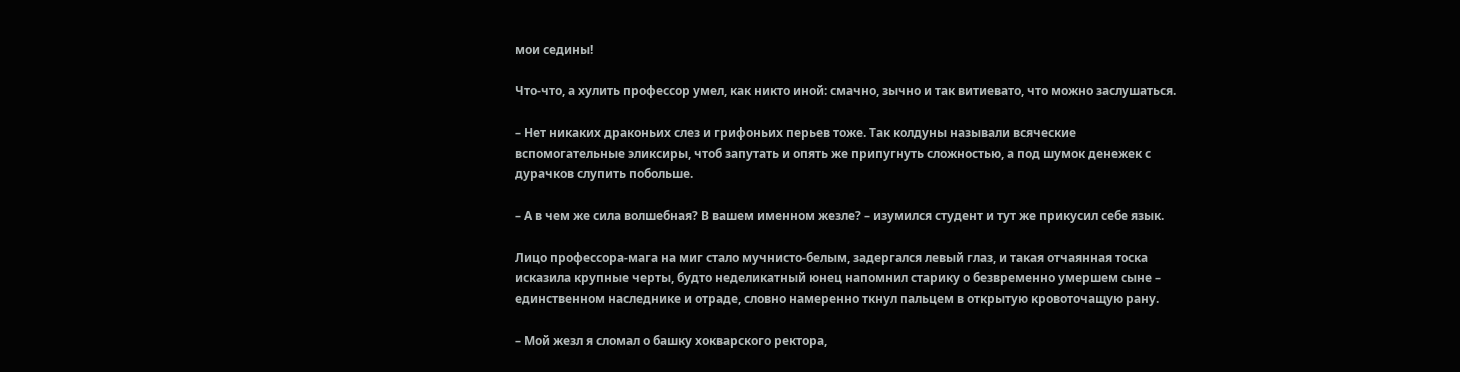мои седины!

Что-что, а хулить профессор умел, как никто иной: смачно, зычно и так витиевато, что можно заслушаться.

– Нет никаких драконьих слез и грифоньих перьев тоже. Так колдуны называли всяческие вспомогательные эликсиры, чтоб запутать и опять же припугнуть сложностью, а под шумок денежек с дурачков слупить побольше.

– А в чем же сила волшебная? В вашем именном жезле? – изумился студент и тут же прикусил себе язык.

Лицо профессора-мага на миг стало мучнисто-белым, задергался левый глаз, и такая отчаянная тоска исказила крупные черты, будто неделикатный юнец напомнил старику о безвременно умершем сыне – единственном наследнике и отраде, словно намеренно ткнул пальцем в открытую кровоточащую рану.

– Мой жезл я сломал о башку хокварского ректора,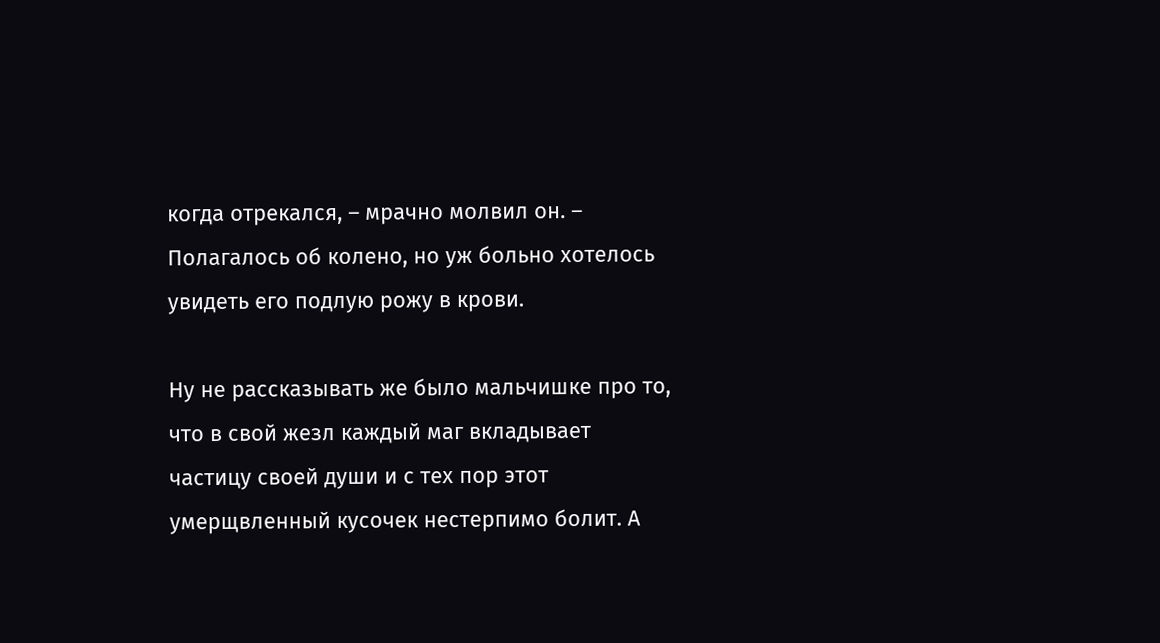когда отрекался, – мрачно молвил он. – Полагалось об колено, но уж больно хотелось увидеть его подлую рожу в крови.

Ну не рассказывать же было мальчишке про то, что в свой жезл каждый маг вкладывает частицу своей души и с тех пор этот умерщвленный кусочек нестерпимо болит. А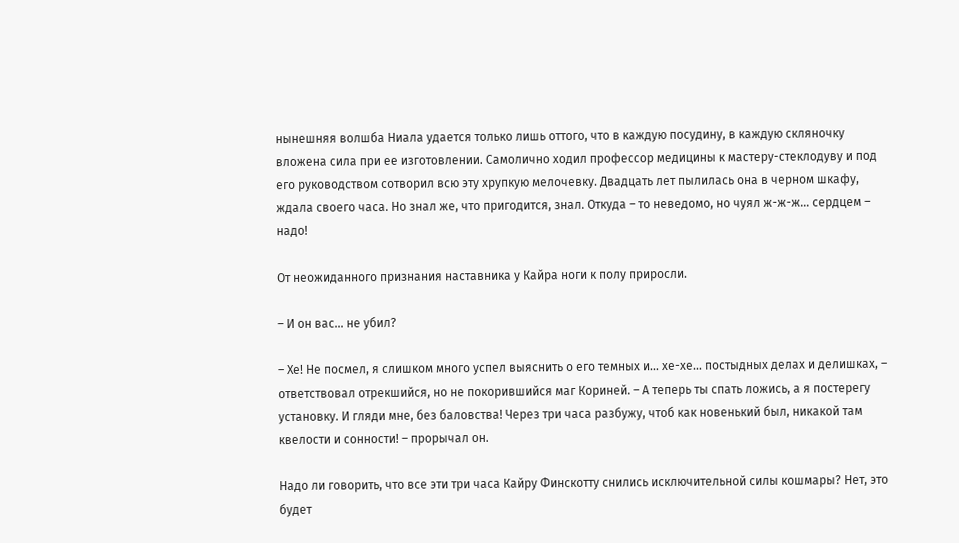нынешняя волшба Ниала удается только лишь оттого, что в каждую посудину, в каждую скляночку вложена сила при ее изготовлении. Самолично ходил профессор медицины к мастеру-стеклодуву и под его руководством сотворил всю эту хрупкую мелочевку. Двадцать лет пылилась она в черном шкафу, ждала своего часа. Но знал же, что пригодится, знал. Откуда – то неведомо, но чуял ж-ж-ж… сердцем – надо!

От неожиданного признания наставника у Кайра ноги к полу приросли.

– И он вас… не убил?

– Хе! Не посмел, я слишком много успел выяснить о его темных и… хе-хе… постыдных делах и делишках, – ответствовал отрекшийся, но не покорившийся маг Кориней. – А теперь ты спать ложись, а я постерегу установку. И гляди мне, без баловства! Через три часа разбужу, чтоб как новенький был, никакой там квелости и сонности! – прорычал он.

Надо ли говорить, что все эти три часа Кайру Финскотту снились исключительной силы кошмары? Нет, это будет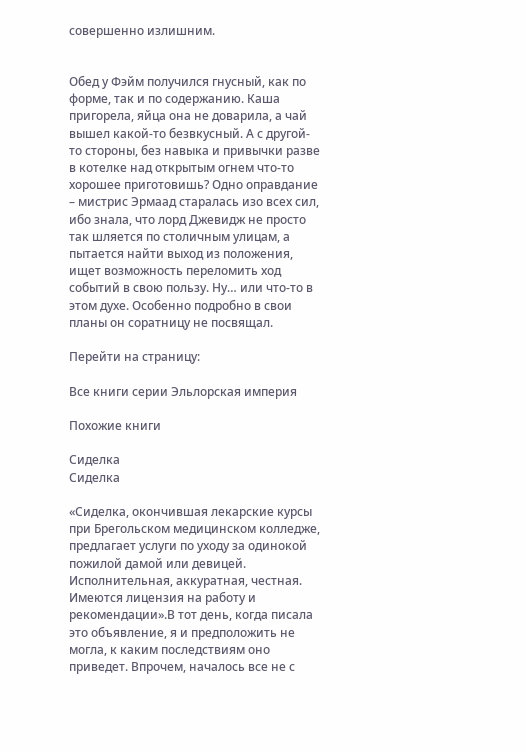совершенно излишним.


Обед у Фэйм получился гнусный, как по форме, так и по содержанию. Каша пригорела, яйца она не доварила, а чай вышел какой-то безвкусный. А с другой-то стороны, без навыка и привычки разве в котелке над открытым огнем что-то хорошее приготовишь? Одно оправдание – мистрис Эрмаад старалась изо всех сил, ибо знала, что лорд Джевидж не просто так шляется по столичным улицам, а пытается найти выход из положения, ищет возможность переломить ход событий в свою пользу. Ну… или что-то в этом духе. Особенно подробно в свои планы он соратницу не посвящал.

Перейти на страницу:

Все книги серии Эльлорская империя

Похожие книги

Сиделка
Сиделка

«Сиделка, окончившая лекарские курсы при Брегольском медицинском колледже, предлагает услуги по уходу за одинокой пожилой дамой или девицей. Исполнительная, аккуратная, честная. Имеются лицензия на работу и рекомендации».В тот день, когда писала это объявление, я и предположить не могла, к каким последствиям оно приведет. Впрочем, началось все не с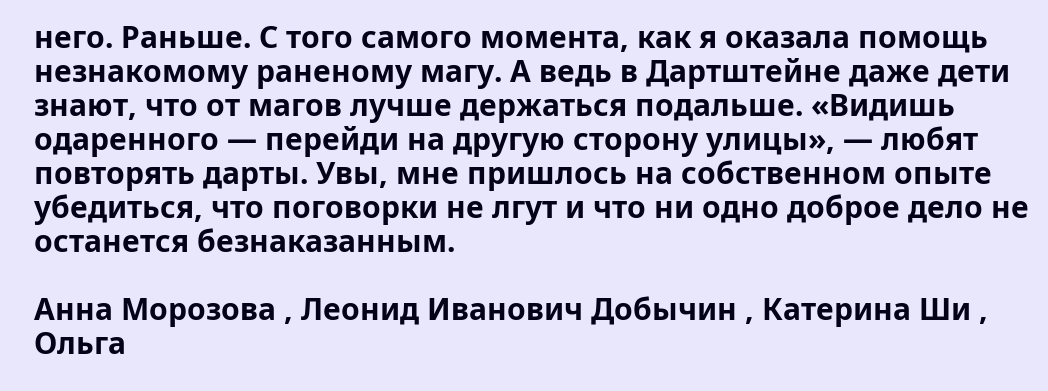него. Раньше. С того самого момента, как я оказала помощь незнакомому раненому магу. А ведь в Дартштейне даже дети знают, что от магов лучше держаться подальше. «Видишь одаренного — перейди на другую сторону улицы», — любят повторять дарты. Увы, мне пришлось на собственном опыте убедиться, что поговорки не лгут и что ни одно доброе дело не останется безнаказанным.

Анна Морозова , Леонид Иванович Добычин , Катерина Ши , Ольга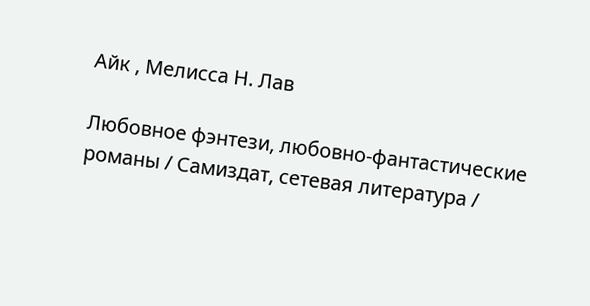Айк , Мелисса Н. Лав

Любовное фэнтези, любовно-фантастические романы / Самиздат, сетевая литература /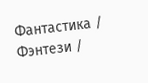Фантастика / Фэнтези /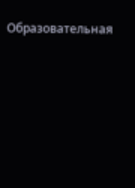Образовательная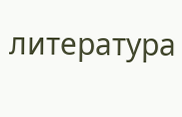литература